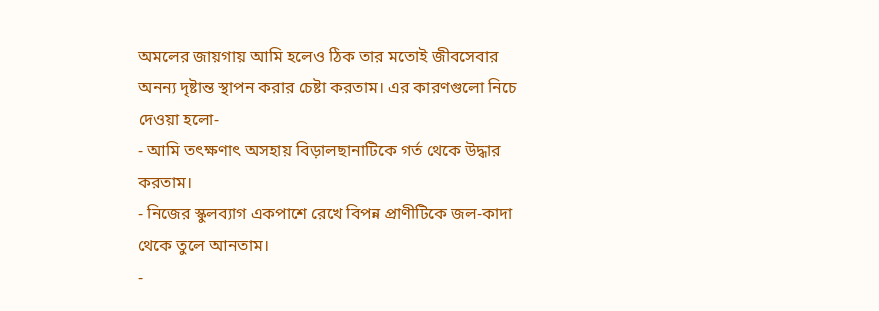অমলের জায়গায় আমি হলেও ঠিক তার মতোই জীবসেবার অনন্য দৃষ্টান্ত স্থাপন করার চেষ্টা করতাম। এর কারণগুলো নিচে দেওয়া হলো-
- আমি তৎক্ষণাৎ অসহায় বিড়ালছানাটিকে গর্ত থেকে উদ্ধার করতাম।
- নিজের স্কুলব্যাগ একপাশে রেখে বিপন্ন প্রাণীটিকে জল-কাদা থেকে তুলে আনতাম।
-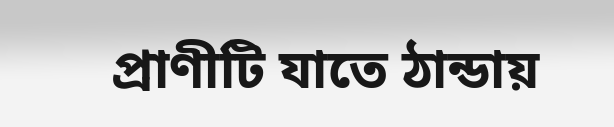প্রাণীটি যাতে ঠান্ডায়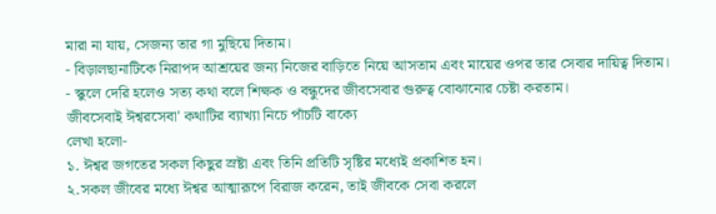মারা না যায়, সেজন্য তার গা মুছিয়ে দিতাম।
- বিড়ালছানাটিকে নিরাপদ আশ্রয়ের জন্য নিজের বাড়িতে নিয়ে আসতাম এবং মায়ের ওপর তার সেবার দায়িত্ব দিতাম।
- স্কুলে দেরি হলেও সত্য কথা বলে শিক্ষক ও বন্ধুদের জীবসেবার গুরুত্ব বোঝানোর চেষ্টা করতাম।
জীবসেবাই ঈশ্বরসেবা' কথাটির ব্যাখ্যা নিচে পাঁচটি বাক্যে
লেখা হলো-
১. ঈশ্বর জগতের সকল কিছুর স্রষ্টা এবং তিনি প্রতিটি সৃষ্টির মধ্যেই প্রকাশিত হন।
২.সকল জীবের মধ্যে ঈশ্বর আত্মারূপে বিরাজ করেন, তাই জীবকে সেবা করলে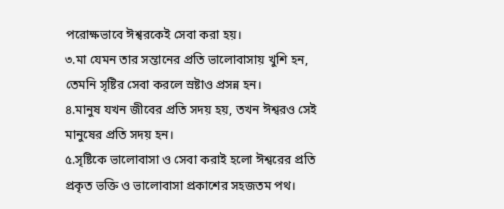পরোক্ষভাবে ঈশ্বরকেই সেবা করা হয়।
৩.মা যেমন তার সন্তানের প্রতি ভালোবাসায় খুশি হন, তেমনি সৃষ্টির সেবা করলে স্রষ্টাও প্রসন্ন হন।
৪.মানুষ যখন জীবের প্রতি সদয় হয়, তখন ঈশ্বরও সেই মানুষের প্রতি সদয় হন।
৫.সৃষ্টিকে ভালোবাসা ও সেবা করাই হলো ঈশ্বরের প্রতি প্রকৃত ভক্তি ও ভালোবাসা প্রকাশের সহজতম পথ।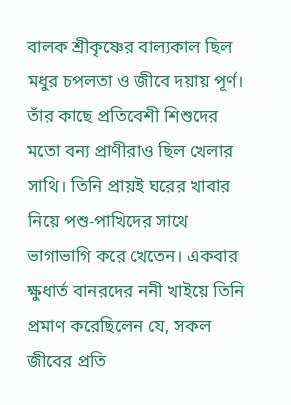বালক শ্রীকৃষ্ণের বাল্যকাল ছিল মধুর চপলতা ও জীবে দয়ায় পূর্ণ। তাঁর কাছে প্রতিবেশী শিশুদের মতো বন্য প্রাণীরাও ছিল খেলার সাথি। তিনি প্রায়ই ঘরের খাবার নিয়ে পশু-পাখিদের সাথে ভাগাভাগি করে খেতেন। একবার ক্ষুধার্ত বানরদের ননী খাইয়ে তিনি প্রমাণ করেছিলেন যে, সকল জীবের প্রতি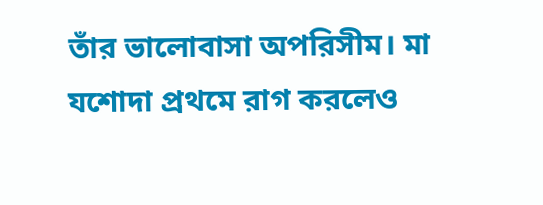তাঁর ভালোবাসা অপরিসীম। মা যশোদা প্রথমে রাগ করলেও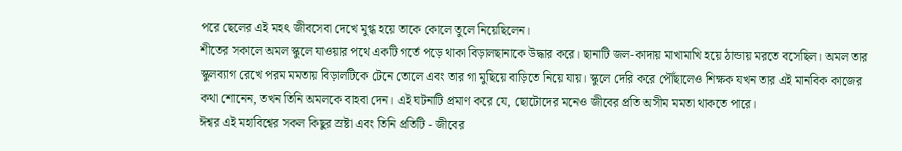পরে ছেলের এই মহৎ জীবসেবা দেখে মুগ্ধ হয়ে তাকে কোলে তুলে নিয়েছিলেন।
শীতের সকালে অমল স্কুলে যাওয়ার পথে একটি গর্তে পড়ে থাকা বিড়ালছানাকে উদ্ধার করে। ছানাটি জল-কাদায় মাখামাখি হয়ে ঠান্ডায় মরতে বসেছিল। অমল তার স্কুলব্যাগ রেখে পরম মমতায় বিড়ালটিকে টেনে তোলে এবং তার গা মুছিয়ে বাড়িতে নিয়ে যায়। স্কুলে দেরি করে পৌঁছালেও শিক্ষক যখন তার এই মানবিক কাজের কথা শোনেন, তখন তিনি অমলকে বাহবা দেন। এই ঘটনাটি প্রমাণ করে যে, ছোটোদের মনেও জীবের প্রতি অসীম মমতা থাকতে পারে।
ঈশ্বর এই মহাবিশ্বের সকল কিছুর স্রষ্টা এবং তিনি প্রতিটি - জীবের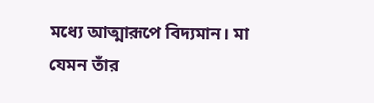মধ্যে আত্মারূপে বিদ্যমান। মা যেমন তাঁর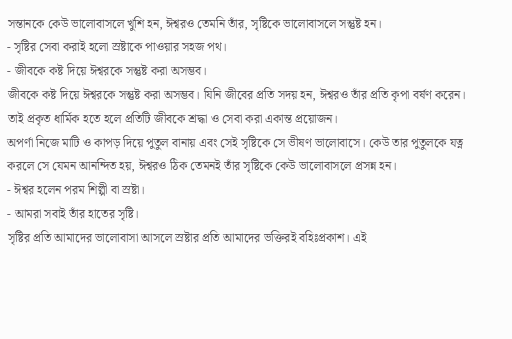সন্তানকে কেউ ভালোবাসলে খুশি হন, ঈশ্বরও তেমনি তাঁর, সৃষ্টিকে ভালোবাসলে সন্তুষ্ট হন।
- সৃষ্টির সেবা করাই হলো স্রষ্টাকে পাওয়ার সহজ পথ।
- জীবকে কষ্ট দিয়ে ঈশ্বরকে সন্তুষ্ট করা অসম্ভব।
জীবকে কষ্ট দিয়ে ঈশ্বরকে সন্তুষ্ট করা অসম্ভব। যিনি জীবের প্রতি সদয় হন, ঈশ্বরও তাঁর প্রতি কৃপা বর্ষণ করেন। তাই প্রকৃত ধার্মিক হতে হলে প্রতিটি জীবকে শ্রদ্ধা ও সেবা করা একান্ত প্রয়োজন।
অপর্ণা নিজে মাটি ও কাপড় দিয়ে পুতুল বানায় এবং সেই সৃষ্টিকে সে ভীষণ ভালোবাসে। কেউ তার পুতুলকে যত্ন করলে সে যেমন আনন্দিত হয়, ঈশ্বরও ঠিক তেমনই তাঁর সৃষ্টিকে কেউ ভালোবাসলে প্রসন্ন হন।
- ঈশ্বর হলেন পরম শিল্পী বা স্রষ্টা।
- আমরা সবাই তাঁর হাতের সৃষ্টি।
সৃষ্টির প্রতি আমাদের ভালোবাসা আসলে স্রষ্টার প্রতি আমাদের ভক্তিরই বহিঃপ্রকাশ। এই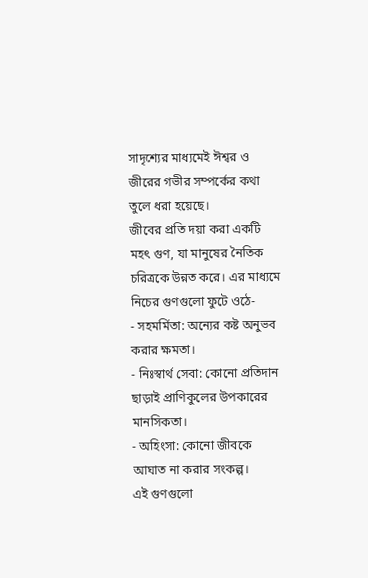সাদৃশ্যের মাধ্যমেই ঈশ্বর ও জীরের গভীর সম্পর্কের কথা তুলে ধরা হয়েছে।
জীবের প্রতি দয়া করা একটি মহৎ গুণ, যা মানুষের নৈতিক চরিত্রকে উন্নত করে। এর মাধ্যমে নিচের গুণগুলো ফুটে ওঠে-
- সহমর্মিতা: অন্যের কষ্ট অনুভব করার ক্ষমতা।
- নিঃস্বার্থ সেবা: কোনো প্রতিদান ছাড়াই প্রাণিকুলের উপকারের মানসিকতা।
- অহিংসা: কোনো জীবকে আঘাত না করার সংকল্প।
এই গুণগুলো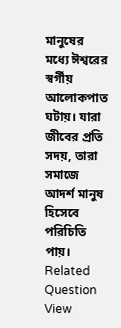মানুষের মধ্যে ঈশ্বরের স্বর্গীয় আলোকপাত ঘটায়। যারা জীবের প্রতি সদয়, তারা সমাজে আদর্শ মানুষ হিসেবে পরিচিতি পায়।
Related Question
View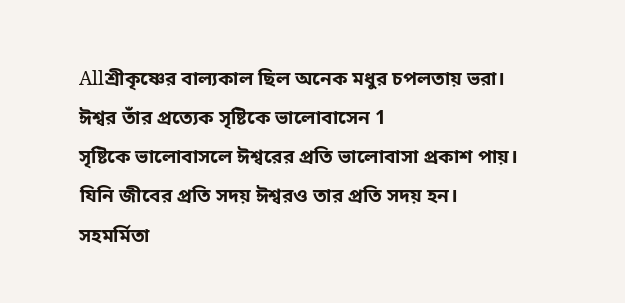Allশ্রীকৃষ্ণের বাল্যকাল ছিল অনেক মধুর চপলতায় ভরা।
ঈশ্বর তাঁর প্রত্যেক সৃষ্টিকে ভালোবাসেন 1
সৃষ্টিকে ভালোবাসলে ঈশ্বরের প্রতি ভালোবাসা প্রকাশ পায়।
যিনি জীবের প্রতি সদয় ঈশ্বরও তার প্রতি সদয় হন।
সহমর্মিতা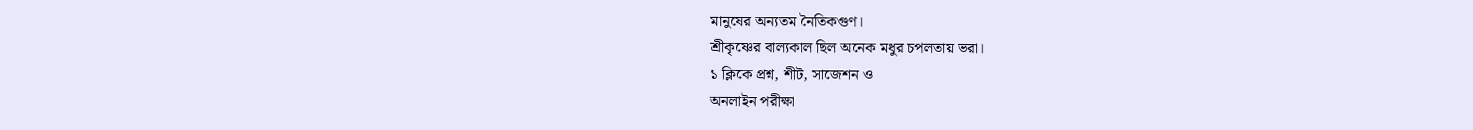মানুষের অন্যতম নৈতিকগুণ।
শ্রীকৃষ্ণের বাল্যকাল ছিল অনেক মধুর চপলতায় ভরা।
১ ক্লিকে প্রশ্ন, শীট, সাজেশন ও
অনলাইন পরীক্ষা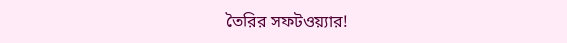তৈরির সফটওয়্যার!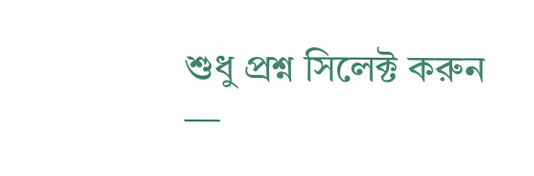শুধু প্রশ্ন সিলেক্ট করুন —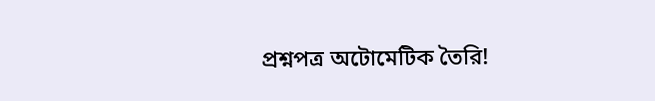প্রশ্নপত্র অটোমেটিক তৈরি!